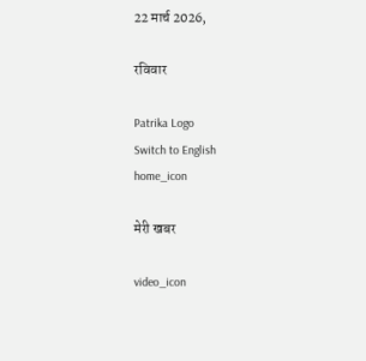22 मार्च 2026,

रविवार

Patrika Logo
Switch to English
home_icon

मेरी खबर

video_icon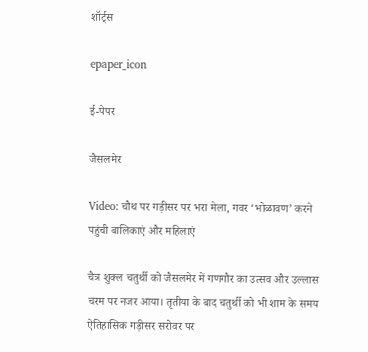शॉर्ट्स

epaper_icon

ई-पेपर

जैसलमेर

Video: चौथ पर गड़ीसर पर भरा मेला, गवर ‘भोळावण’ करने पहुंची बालिकाएं और महिलाएं

चैत्र शुक्ल चतुर्थी को जैसलमेर में गणगौर का उत्सव और उल्लास चरम पर नजर आया। तृतीया के बाद चतुर्थी को भी शाम के समय ऐतिहासिक गड़ीसर सरोवर पर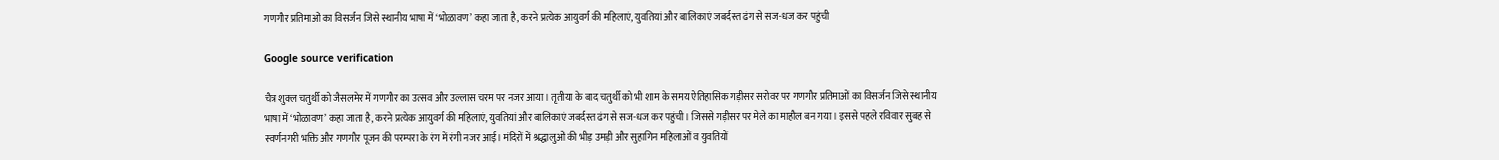गणगौर प्रतिमाओं का विसर्जन जिसे स्थानीय भाषा में ‘भोळावण’ कहा जाता है, करने प्रत्येक आयुवर्ग की महिलाएं, युवतियां और बालिकाएं जबर्दस्त ढंग से सज-धज कर पहुंची

Google source verification

चैत्र शुक्ल चतुर्थी को जैसलमेर में गणगौर का उत्सव और उल्लास चरम पर नजर आया। तृतीया के बाद चतुर्थी को भी शाम के समय ऐतिहासिक गड़ीसर सरोवर पर गणगौर प्रतिमाओं का विसर्जन जिसे स्थानीय भाषा में ‘भोळावण’ कहा जाता है, करने प्रत्येक आयुवर्ग की महिलाएं, युवतियां और बालिकाएं जबर्दस्त ढंग से सज-धज कर पहुंची। जिससे गड़ीसर पर मेले का माहौल बन गया। इससे पहले रविवार सुबह से स्वर्णनगरी भक्ति और गणगौर पूजन की परम्परा के रंग में रंगी नजर आई। मंदिरों में श्रद्धालुओं की भीड़ उमड़ी और सुहागिन महिलाओं व युवतियों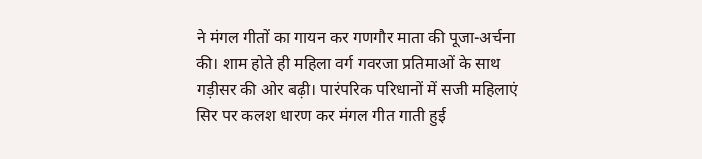ने मंगल गीतों का गायन कर गणगौर माता की पूजा-अर्चना की। शाम होते ही महिला वर्ग गवरजा प्रतिमाओं के साथ गड़ीसर की ओर बढ़ी। पारंपरिक परिधानों में सजी महिलाएं सिर पर कलश धारण कर मंगल गीत गाती हुई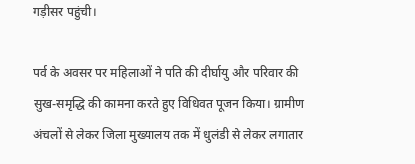गड़ीसर पहुंची।

पर्व के अवसर पर महिलाओं ने पति की दीर्घायु और परिवार की सुख-समृद्धि की कामना करते हुए विधिवत पूजन किया। ग्रामीण अंचलों से लेकर जिला मुख्यालय तक में धुलंडी से लेकर लगातार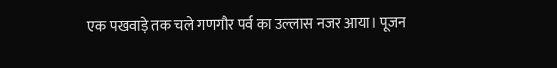एक पखवाड़े तक चले गणगौर पर्व का उल्लास नजर आया। पूजन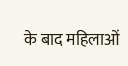के बाद महिलाओं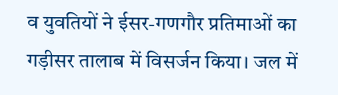व युवतियों ने ईसर-गणगौर प्रतिमाओं का गड़ीसर तालाब में विसर्जन किया। जल में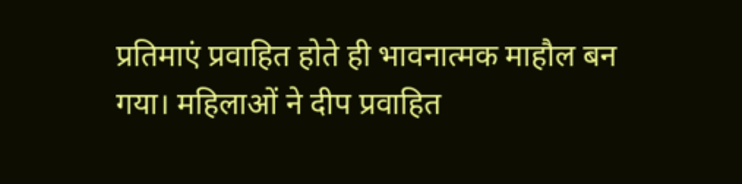प्रतिमाएं प्रवाहित होते ही भावनात्मक माहौल बन गया। महिलाओं ने दीप प्रवाहित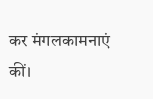कर मंगलकामनाएं कीं।